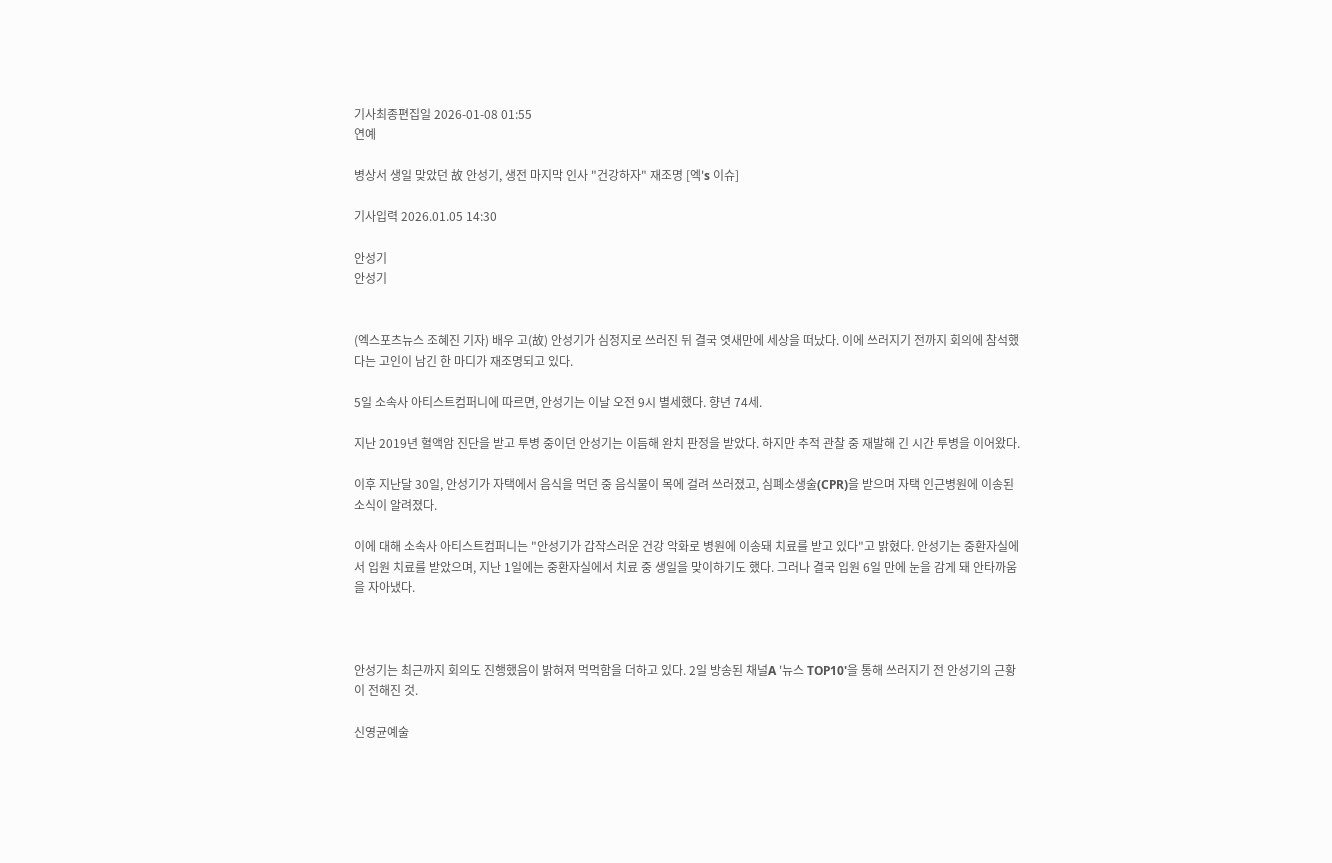기사최종편집일 2026-01-08 01:55
연예

병상서 생일 맞았던 故 안성기, 생전 마지막 인사 "건강하자" 재조명 [엑's 이슈]

기사입력 2026.01.05 14:30

안성기
안성기


(엑스포츠뉴스 조혜진 기자) 배우 고(故) 안성기가 심정지로 쓰러진 뒤 결국 엿새만에 세상을 떠났다. 이에 쓰러지기 전까지 회의에 참석했다는 고인이 남긴 한 마디가 재조명되고 있다.

5일 소속사 아티스트컴퍼니에 따르면, 안성기는 이날 오전 9시 별세했다. 향년 74세.

지난 2019년 혈액암 진단을 받고 투병 중이던 안성기는 이듬해 완치 판정을 받았다. 하지만 추적 관찰 중 재발해 긴 시간 투병을 이어왔다.

이후 지난달 30일, 안성기가 자택에서 음식을 먹던 중 음식물이 목에 걸려 쓰러졌고, 심폐소생술(CPR)을 받으며 자택 인근병원에 이송된 소식이 알려졌다.

이에 대해 소속사 아티스트컴퍼니는 "안성기가 갑작스러운 건강 악화로 병원에 이송돼 치료를 받고 있다"고 밝혔다. 안성기는 중환자실에서 입원 치료를 받았으며, 지난 1일에는 중환자실에서 치료 중 생일을 맞이하기도 했다. 그러나 결국 입원 6일 만에 눈을 감게 돼 안타까움을 자아냈다.



안성기는 최근까지 회의도 진행했음이 밝혀져 먹먹함을 더하고 있다. 2일 방송된 채널A '뉴스 TOP10'을 통해 쓰러지기 전 안성기의 근황이 전해진 것.

신영균예술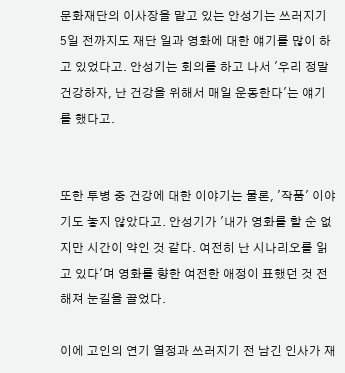문화재단의 이사장을 맡고 있는 안성기는 쓰러지기 5일 전까지도 재단 일과 영화에 대한 얘기를 많이 하고 있었다고. 안성기는 회의를 하고 나서 '우리 정말 건강하자, 난 건강을 위해서 매일 운동한다'는 얘기를 했다고.


또한 투병 중 건강에 대한 이야기는 물론, '작품' 이야기도 놓지 않았다고. 안성기가 '내가 영화를 할 순 없지만 시간이 약인 것 같다. 여전히 난 시나리오를 읽고 있다'며 영화를 향한 여전한 애정이 표했던 것 전해져 눈길을 끌었다.

이에 고인의 연기 열정과 쓰러지기 전 남긴 인사가 재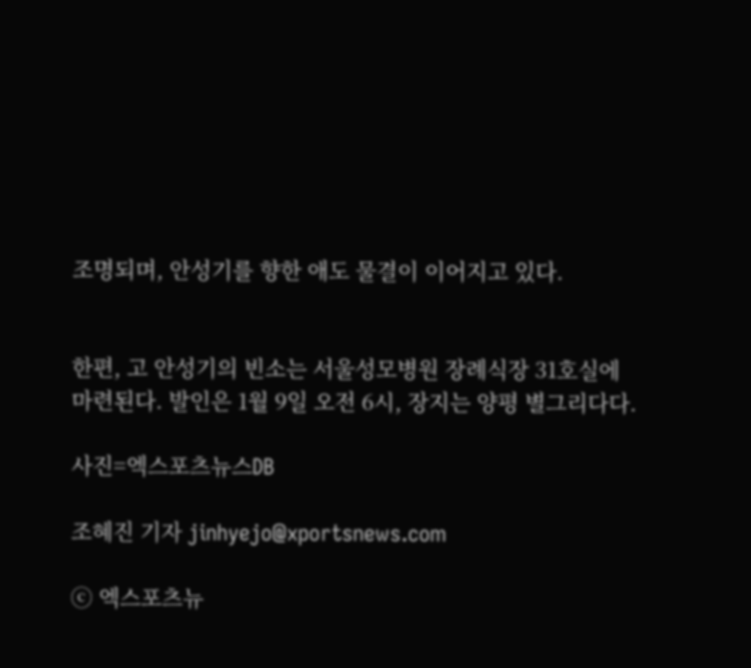조명되며, 안성기를 향한 애도 물결이 이어지고 있다.


한편, 고 안성기의 빈소는 서울성모병원 장례식장 31호실에 마련된다. 발인은 1월 9일 오전 6시, 장지는 양평 별그리다다.

사진=엑스포츠뉴스DB

조혜진 기자 jinhyejo@xportsnews.com

ⓒ 엑스포츠뉴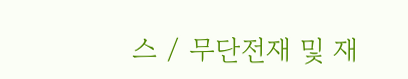스 / 무단전재 및 재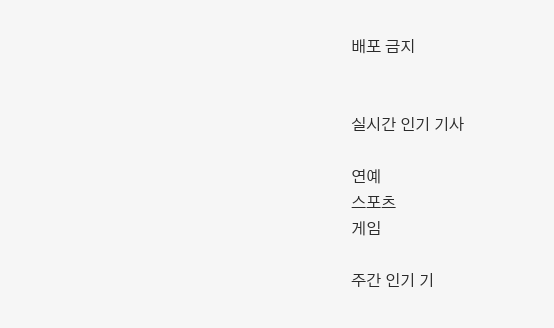배포 금지


실시간 인기 기사

연예
스포츠
게임

주간 인기 기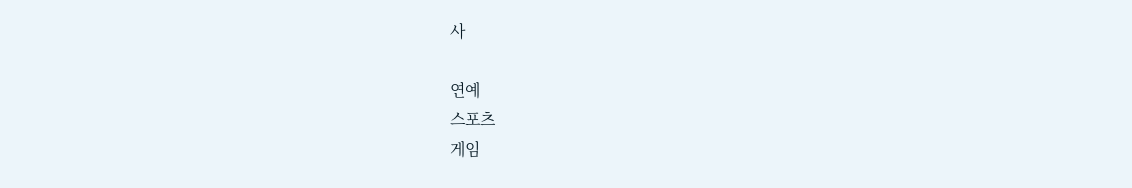사

연예
스포츠
게임